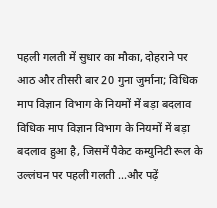पहली गलती में सुधार का मौका, दोहराने पर आठ और तीसरी बार 20 गुना जुर्माना; विधिक माप विज्ञान विभाग के नियमों में बड़ा बदलाव
विधिक माप विज्ञान विभाग के नियमों में बड़ा बदलाव हुआ है, जिसमें पैकेट कम्युनिटी रूल के उल्लंघन पर पहली गलती ...और पढ़ें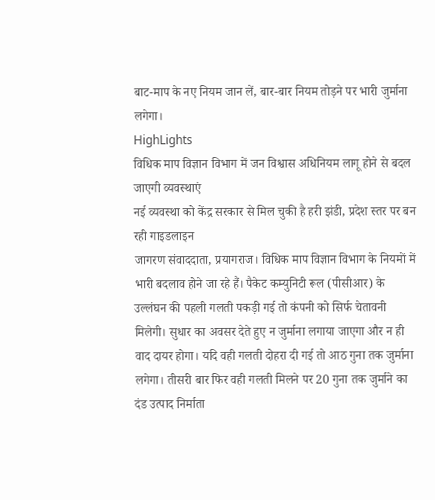बाट-माप के नए नियम जान लें, बार-बार नियम तोड़ने पर भारी जुर्माना लगेगा।
HighLights
विधिक माप विज्ञान विभाग में जन विश्वास अधिनियम लागू होने से बदल जाएगी व्यवस्थाएं
नई व्यवस्था को केंद्र सरकार से मिल चुकी है हरी झंडी, प्रदेश स्तर पर बन रही गाइडलाइन
जागरण संवाददाता, प्रयागराज। विधिक माप विज्ञान विभाग के नियमों में भारी बदलाव होने जा रहे हैं। पैकेट कम्युनिटी रूल (पीसीआर) के उल्लंघन की पहली गलती पकड़ी गई तो कंपनी को सिर्फ चेतावनी मिलेगी। सुधार का अवसर देते हुए न जुर्माना लगाया जाएगा और न ही वाद दायर होगा। यदि वही गलती दोहरा दी गई तो आठ गुना तक जुर्माना लगेगा। तीसरी बार फिर वही गलती मिलने पर 20 गुना तक जुर्माने का दंड उत्पाद निर्माता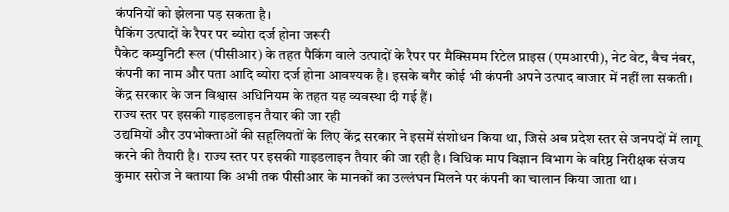कंपनियों को झेलना पड़ सकता है।
पैकिंग उत्पादों के रैपर पर ब्योरा दर्ज होना जरूरी
पैकेट कम्युनिटी रूल (पीसीआर) के तहत पैकिंग वाले उत्पादों के रैपर पर मैक्सिमम रिटेल प्राइस (एमआरपी), नेट वेट, बैच नंबर, कंपनी का नाम और पता आदि ब्योरा दर्ज होना आवश्यक है। इसके बगैर कोई भी कंपनी अपने उत्पाद बाजार में नहीं ला सकती। केंद्र सरकार के जन विश्वास अधिनियम के तहत यह व्यवस्था दी गई हैं।
राज्य स्तर पर इसकी गाइडलाइन तैयार की जा रही
उद्यमियों और उपभोक्ताओं की सहूलियतों के लिए केंद्र सरकार ने इसमें संशोधन किया था, जिसे अब प्रदेश स्तर से जनपदों में लागू करने की तैयारी है। राज्य स्तर पर इसकी गाइडलाइन तैयार की जा रही है। विधिक माप विज्ञान विभाग के वरिष्ठ निरीक्षक संजय कुमार सरोज ने बताया कि अभी तक पीसीआर के मानकों का उल्लंघन मिलने पर कंपनी का चालान किया जाता था।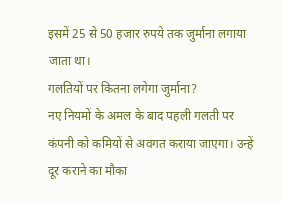इसमें 25 से 50 हजार रुपये तक जुर्माना लगाया जाता था।
गलतियों पर कितना लगेगा जुर्माना?
नए नियमों के अमल के बाद पहली गलती पर कंपनी को कमियों से अवगत कराया जाएगा। उन्हें दूर कराने का मौका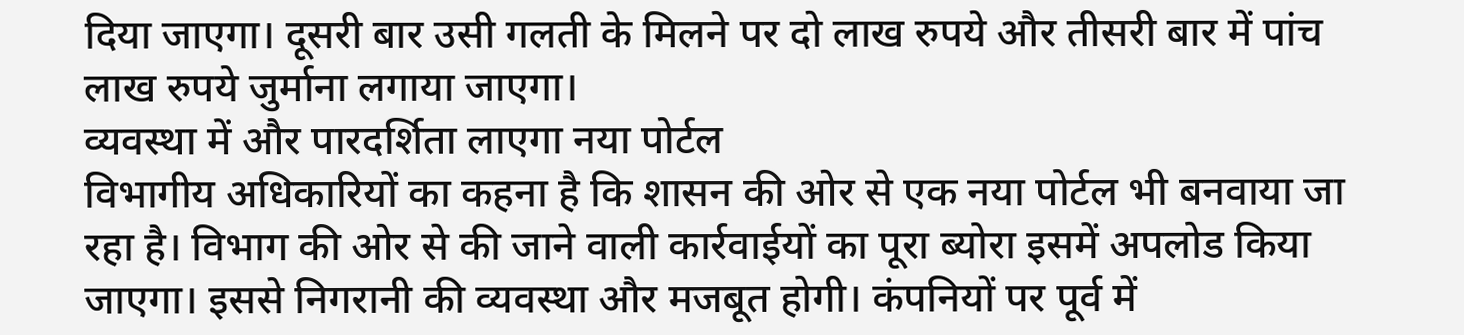दिया जाएगा। दूसरी बार उसी गलती के मिलने पर दो लाख रुपये और तीसरी बार में पांच लाख रुपये जुर्माना लगाया जाएगा।
व्यवस्था में और पारदर्शिता लाएगा नया पोर्टल
विभागीय अधिकारियों का कहना है कि शासन की ओर से एक नया पोर्टल भी बनवाया जा रहा है। विभाग की ओर से की जाने वाली कार्रवाईयों का पूरा ब्योरा इसमें अपलोड किया जाएगा। इससे निगरानी की व्यवस्था और मजबूत होगी। कंपनियों पर पूर्व में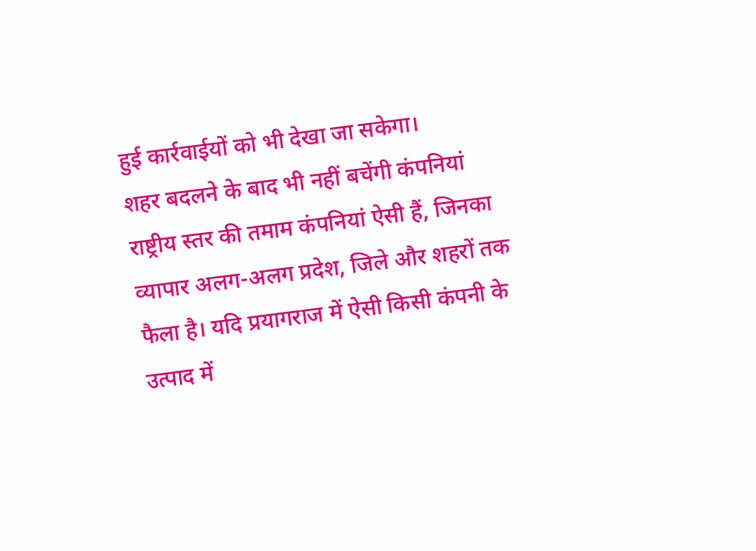हुई कार्रवाईयों को भी देखा जा सकेगा।
शहर बदलने के बाद भी नहीं बचेंगी कंपनियां
राष्ट्रीय स्तर की तमाम कंपनियां ऐसी हैं, जिनका व्यापार अलग-अलग प्रदेश, जिले और शहरों तक फैला है। यदि प्रयागराज में ऐसी किसी कंपनी के उत्पाद में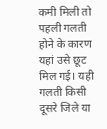कमी मिली तो पहली गलती होने के कारण यहां उसे छूट मिल गई। यही गलती किसी दूसरे जिले या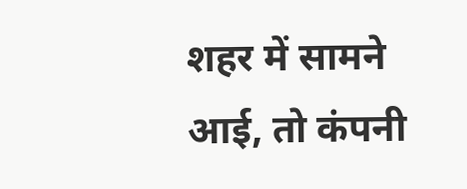शहर में सामने आई, तो कंपनी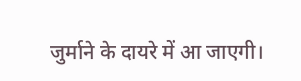जुर्माने के दायरे में आ जाएगी।